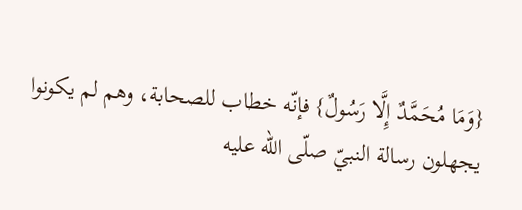{وَمَا مُحَمَّدٌ إِلَّا رَسُولٌ} فإنّه خطاب للصحابة، وهم لم يكونوا يجهلون رسالة النبيّ صلّى الله عليه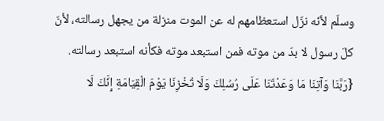وسلّم لأنّه نزّل استعظامهم له عن الموت منزلة من يجهل رسالته، لأنّ كلّ رسول لا بدّ من موته فمن استبعد موته فكأنه استبعد رسالته.
{رَبَّنَا وَآتِنَا مَا وَعَدْتَنَا عَلَى رُسُلِكَ وَلَا تُخْزِنَا يَوْمَ الْقِيَامَةِ إِنَّكَ لَا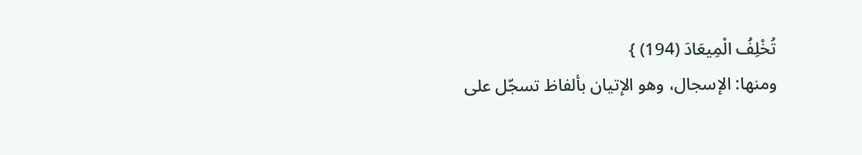تُخْلِفُ الْمِيعَادَ (194) }
ومنها: الإسجال، وهو الإتيان بألفاظ تسجّل على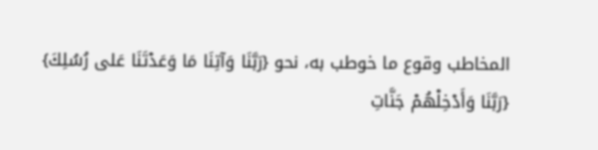المخاطب وقوع ما خوطب به، نحو {رَبَّنَا وَآتِنَا مَا وَعَدْتَنَا عَلى رُسُلِكَ}
{رَبَّنَا وَأَدْخِلْهُمْ جَنَّاتِ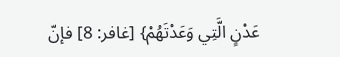عَدْنٍ الَّتِي وَعَدْتَهُمْ} [غافر: 8] فإنّ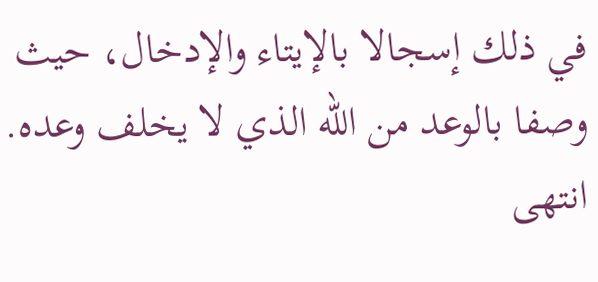في ذلك إسجالا بالإيتاء والإدخال، حيث وصفا بالوعد من الله الذي لا يخلف وعده. انتهى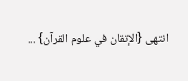انتهى {الإتقان في علوم القرآن} ...